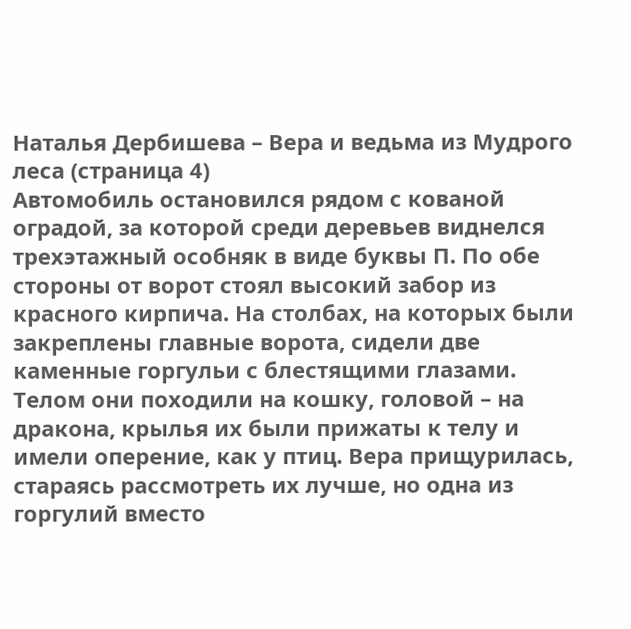Наталья Дербишева – Вера и ведьма из Мудрого леса (страница 4)
Автомобиль остановился рядом с кованой оградой, за которой среди деревьев виднелся трехэтажный особняк в виде буквы П. По обе стороны от ворот стоял высокий забор из красного кирпича. На столбах, на которых были закреплены главные ворота, сидели две каменные горгульи с блестящими глазами. Телом они походили на кошку, головой – на дракона, крылья их были прижаты к телу и имели оперение, как у птиц. Вера прищурилась, стараясь рассмотреть их лучше, но одна из горгулий вместо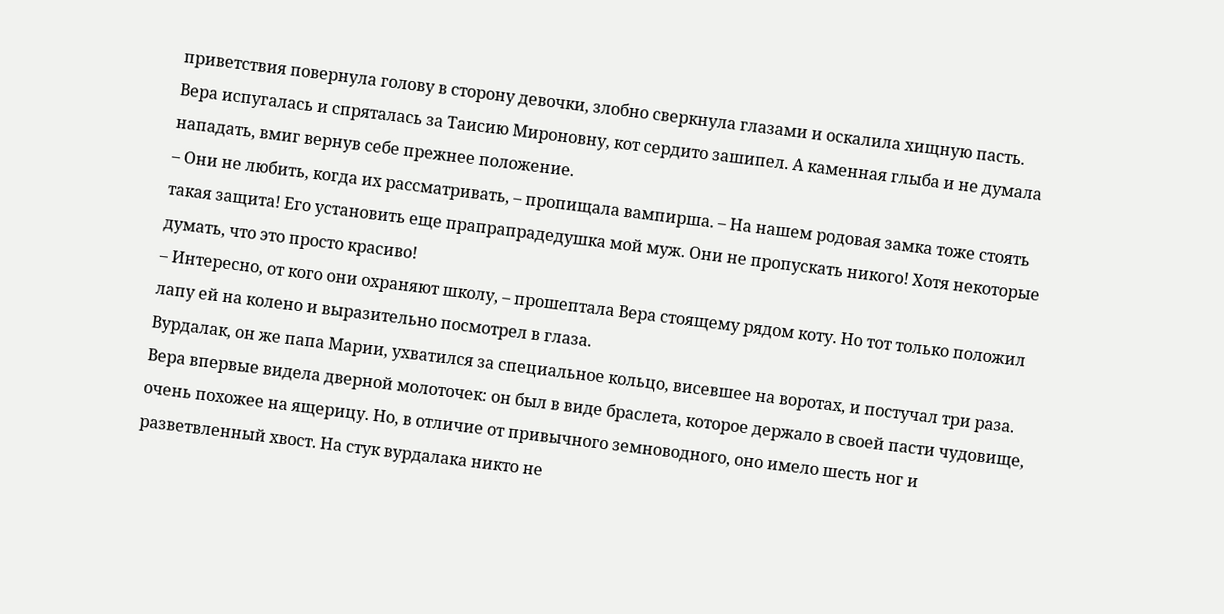приветствия повернула голову в сторону девочки, злобно сверкнула глазами и оскалила хищную пасть. Вера испугалась и спряталась за Таисию Мироновну, кот сердито зашипел. А каменная глыба и не думала нападать, вмиг вернув себе прежнее положение.
– Они не любить, когда их рассматривать, – пропищала вампирша. – На нашем родовая замка тоже стоять такая защита! Его установить еще прапрапрадедушка мой муж. Они не пропускать никого! Хотя некоторые думать, что это просто красиво!
– Интересно, от кого они охраняют школу, – прошептала Вера стоящему рядом коту. Но тот только положил лапу ей на колено и выразительно посмотрел в глаза.
Вурдалак, он же папа Марии, ухватился за специальное кольцо, висевшее на воротах, и постучал три раза. Вера впервые видела дверной молоточек: он был в виде браслета, которое держало в своей пасти чудовище, очень похожее на ящерицу. Но, в отличие от привычного земноводного, оно имело шесть ног и разветвленный хвост. На стук вурдалака никто не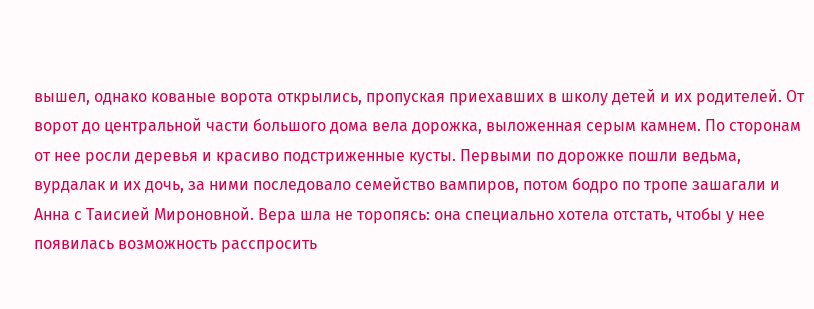вышел, однако кованые ворота открылись, пропуская приехавших в школу детей и их родителей. От ворот до центральной части большого дома вела дорожка, выложенная серым камнем. По сторонам от нее росли деревья и красиво подстриженные кусты. Первыми по дорожке пошли ведьма, вурдалак и их дочь, за ними последовало семейство вампиров, потом бодро по тропе зашагали и Анна с Таисией Мироновной. Вера шла не торопясь: она специально хотела отстать, чтобы у нее появилась возможность расспросить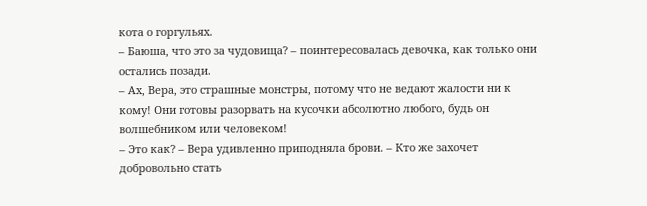кота о горгульях.
– Баюша, что это за чудовища? – поинтересовалась девочка, как только они остались позади.
– Ах, Вера, это страшные монстры, потому что не ведают жалости ни к кому! Они готовы разорвать на кусочки абсолютно любого, будь он волшебником или человеком!
– Это как? – Вера удивленно приподняла брови. – Кто же захочет добровольно стать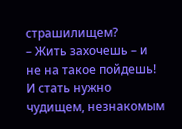страшилищем?
– Жить захочешь – и не на такое пойдешь! И стать нужно чудищем, незнакомым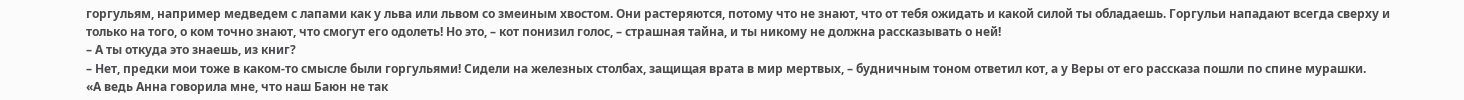горгульям, например медведем с лапами как у льва или львом со змеиным хвостом. Они растеряются, потому что не знают, что от тебя ожидать и какой силой ты обладаешь. Горгульи нападают всегда сверху и только на того, о ком точно знают, что смогут его одолеть! Но это, – кот понизил голос, – страшная тайна, и ты никому не должна рассказывать о ней!
– А ты откуда это знаешь, из книг?
– Нет, предки мои тоже в каком-то смысле были горгульями! Сидели на железных столбах, защищая врата в мир мертвых, – будничным тоном ответил кот, а у Веры от его рассказа пошли по спине мурашки.
«А ведь Анна говорила мне, что наш Баюн не так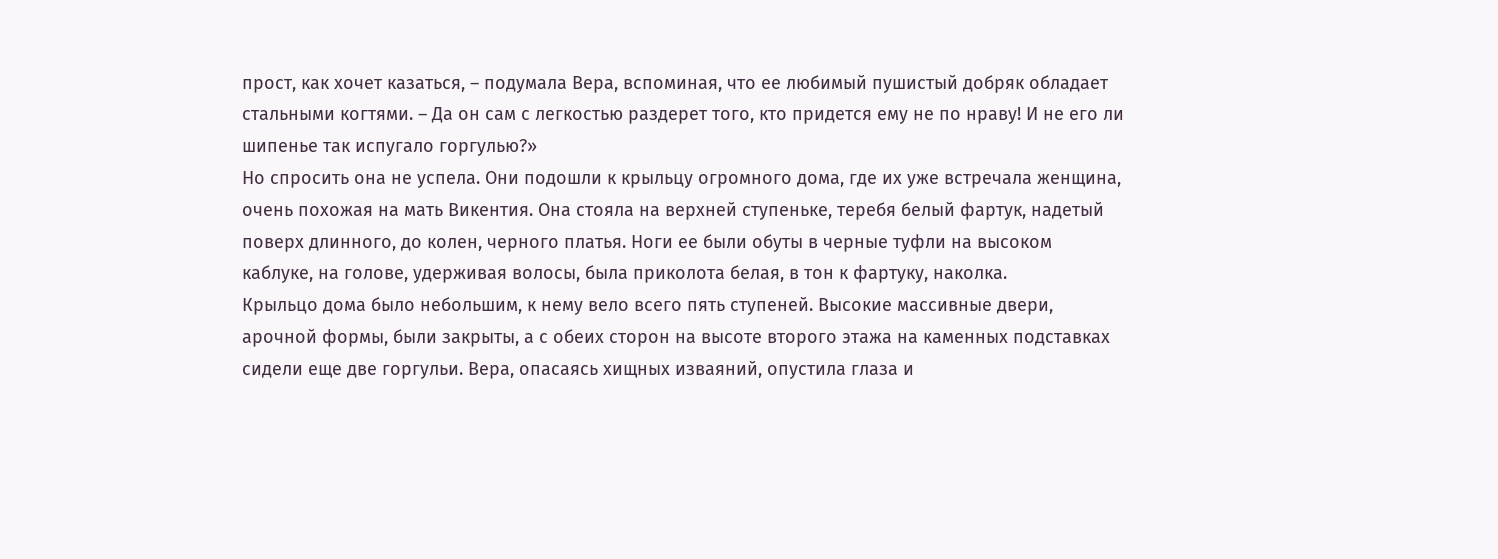прост, как хочет казаться, – подумала Вера, вспоминая, что ее любимый пушистый добряк обладает стальными когтями. – Да он сам с легкостью раздерет того, кто придется ему не по нраву! И не его ли шипенье так испугало горгулью?»
Но спросить она не успела. Они подошли к крыльцу огромного дома, где их уже встречала женщина, очень похожая на мать Викентия. Она стояла на верхней ступеньке, теребя белый фартук, надетый поверх длинного, до колен, черного платья. Ноги ее были обуты в черные туфли на высоком каблуке, на голове, удерживая волосы, была приколота белая, в тон к фартуку, наколка.
Крыльцо дома было небольшим, к нему вело всего пять ступеней. Высокие массивные двери, арочной формы, были закрыты, а с обеих сторон на высоте второго этажа на каменных подставках сидели еще две горгульи. Вера, опасаясь хищных изваяний, опустила глаза и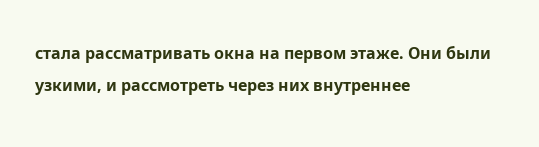стала рассматривать окна на первом этаже. Они были узкими, и рассмотреть через них внутреннее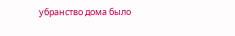убранство дома было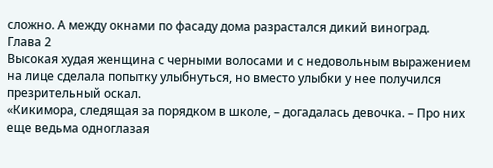сложно. А между окнами по фасаду дома разрастался дикий виноград.
Глава 2
Высокая худая женщина с черными волосами и с недовольным выражением на лице сделала попытку улыбнуться, но вместо улыбки у нее получился презрительный оскал.
«Кикимора, следящая за порядком в школе, – догадалась девочка. – Про них еще ведьма одноглазая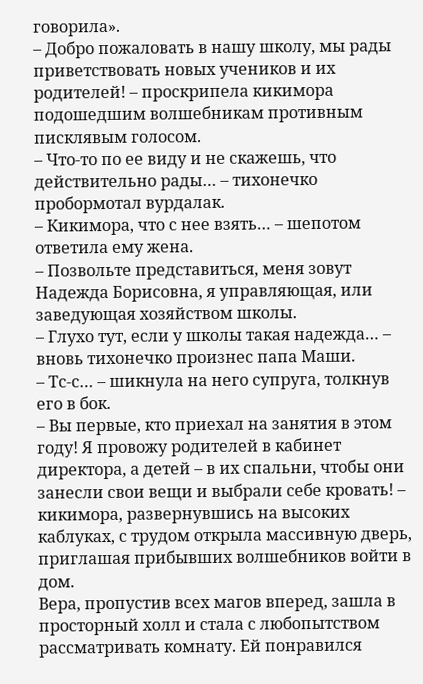говорила».
– Добро пожаловать в нашу школу, мы рады приветствовать новых учеников и их родителей! – проскрипела кикимора подошедшим волшебникам противным писклявым голосом.
– Что-то по ее виду и не скажешь, что действительно рады… – тихонечко пробормотал вурдалак.
– Кикимора, что с нее взять… – шепотом ответила ему жена.
– Позвольте представиться, меня зовут Надежда Борисовна, я управляющая, или заведующая хозяйством школы.
– Глухо тут, если у школы такая надежда… – вновь тихонечко произнес папа Маши.
– Тс-с… – шикнула на него супруга, толкнув его в бок.
– Вы первые, кто приехал на занятия в этом году! Я провожу родителей в кабинет директора, а детей – в их спальни, чтобы они занесли свои вещи и выбрали себе кровать! – кикимора, развернувшись на высоких каблуках, с трудом открыла массивную дверь, приглашая прибывших волшебников войти в дом.
Вера, пропустив всех магов вперед, зашла в просторный холл и стала с любопытством рассматривать комнату. Ей понравился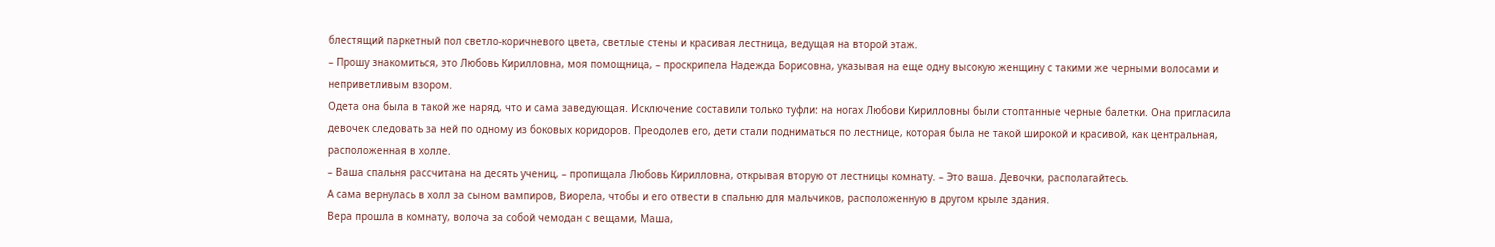блестящий паркетный пол светло-коричневого цвета, светлые стены и красивая лестница, ведущая на второй этаж.
– Прошу знакомиться, это Любовь Кирилловна, моя помощница, – проскрипела Надежда Борисовна, указывая на еще одну высокую женщину с такими же черными волосами и неприветливым взором.
Одета она была в такой же наряд, что и сама заведующая. Исключение составили только туфли: на ногах Любови Кирилловны были стоптанные черные балетки. Она пригласила девочек следовать за ней по одному из боковых коридоров. Преодолев его, дети стали подниматься по лестнице, которая была не такой широкой и красивой, как центральная, расположенная в холле.
– Ваша спальня рассчитана на десять учениц, – пропищала Любовь Кирилловна, открывая вторую от лестницы комнату. – Это ваша. Девочки, располагайтесь.
А сама вернулась в холл за сыном вампиров, Виорела, чтобы и его отвести в спальню для мальчиков, расположенную в другом крыле здания.
Вера прошла в комнату, волоча за собой чемодан с вещами, Маша,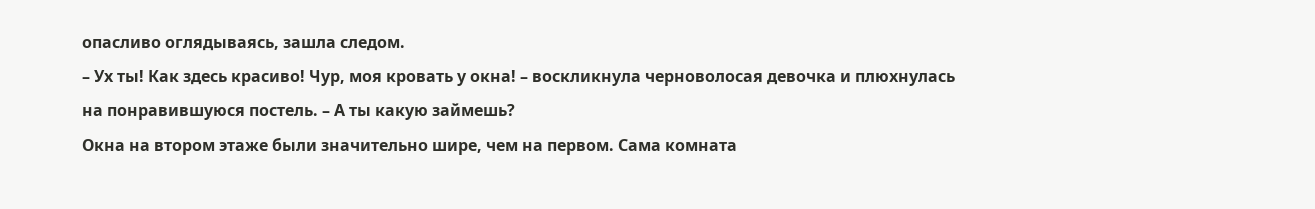опасливо оглядываясь, зашла следом.
– Ух ты! Как здесь красиво! Чур, моя кровать у окна! – воскликнула черноволосая девочка и плюхнулась на понравившуюся постель. – А ты какую займешь?
Окна на втором этаже были значительно шире, чем на первом. Сама комната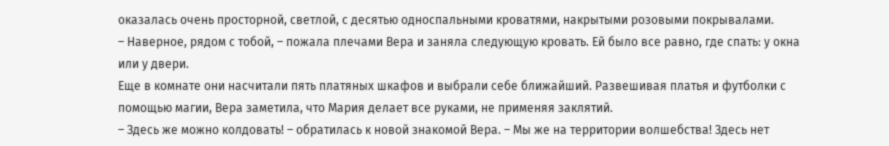оказалась очень просторной, светлой, с десятью односпальными кроватями, накрытыми розовыми покрывалами.
– Наверное, рядом с тобой, – пожала плечами Вера и заняла следующую кровать. Ей было все равно, где спать: у окна или у двери.
Еще в комнате они насчитали пять платяных шкафов и выбрали себе ближайший. Развешивая платья и футболки с помощью магии, Вера заметила, что Мария делает все руками, не применяя заклятий.
– Здесь же можно колдовать! – обратилась к новой знакомой Вера. – Мы же на территории волшебства! Здесь нет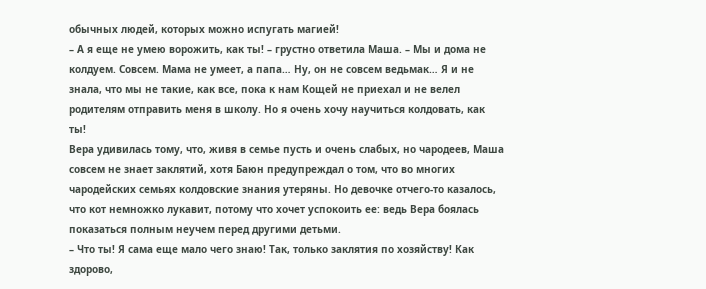обычных людей, которых можно испугать магией!
– А я еще не умею ворожить, как ты! – грустно ответила Маша. – Мы и дома не колдуем. Совсем. Мама не умеет, а папа… Ну, он не совсем ведьмак… Я и не знала, что мы не такие, как все, пока к нам Кощей не приехал и не велел родителям отправить меня в школу. Но я очень хочу научиться колдовать, как ты!
Вера удивилась тому, что, живя в семье пусть и очень слабых, но чародеев, Маша совсем не знает заклятий, хотя Баюн предупреждал о том, что во многих чародейских семьях колдовские знания утеряны. Но девочке отчего-то казалось, что кот немножко лукавит, потому что хочет успокоить ее: ведь Вера боялась показаться полным неучем перед другими детьми.
– Что ты! Я сама еще мало чего знаю! Так, только заклятия по хозяйству! Как здорово,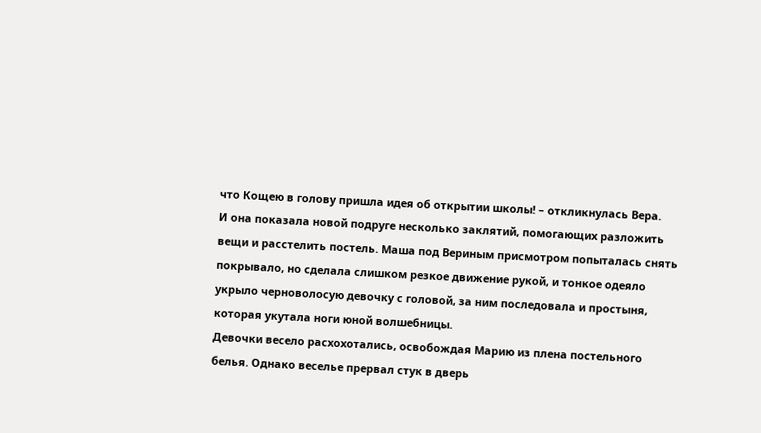что Кощею в голову пришла идея об открытии школы! – откликнулась Вера.
И она показала новой подруге несколько заклятий, помогающих разложить вещи и расстелить постель. Маша под Вериным присмотром попыталась снять покрывало, но сделала слишком резкое движение рукой, и тонкое одеяло укрыло черноволосую девочку с головой, за ним последовала и простыня, которая укутала ноги юной волшебницы.
Девочки весело расхохотались, освобождая Марию из плена постельного белья. Однако веселье прервал стук в дверь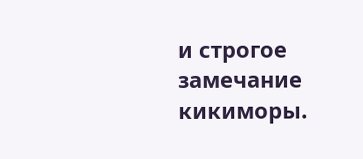и строгое замечание кикиморы.